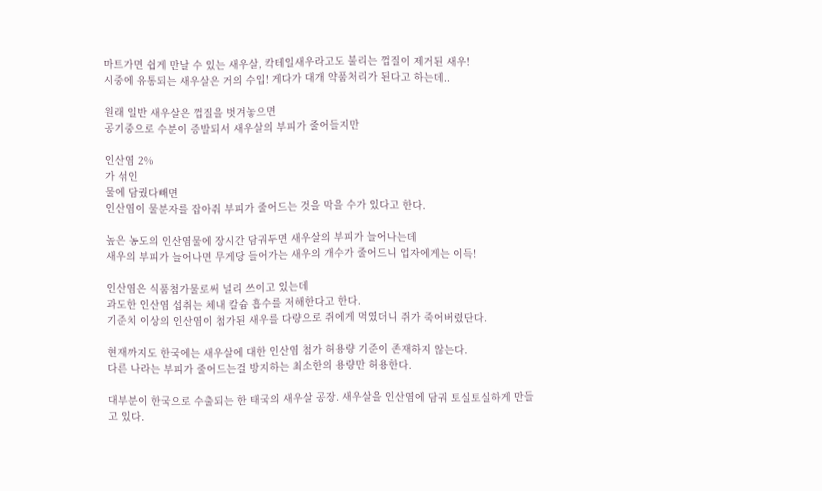마트가면 쉽게 만날 수 있는 새우살, 칵테일새우라고도 불리는 껍질이 제거된 새우!
시중에 유통되는 새우살은 거의 수입! 게다가 대개 약품처리가 된다고 하는데..

원래 일반 새우살은 껍질을 벗겨놓으면
공기중으로 수분이 증발되서 새우살의 부피가 줄어들지만

인산염 2%
가 섞인
물에 담궜다빼면
인산염이 물분자를 잡아줘 부피가 줄어드는 것을 막을 수가 있다고 한다.

높은 농도의 인산염물에 장시간 담궈두면 새우살의 부피가 늘어나는데
새우의 부피가 늘어나면 무게당 들어가는 새우의 개수가 줄어드니 업자에게는 이득!

인산염은 식품첨가물로써 널리 쓰이고 있는데
과도한 인산염 섭취는 체내 칼슘 흡수를 저해한다고 한다.
기준치 이상의 인산염이 첨가된 새우를 다량으로 쥐에게 먹였더니 쥐가 죽어버렸단다.

현재까지도 한국에는 새우살에 대한 인산염 첨가 허용량 기준이 존재하지 않는다.
다른 나라는 부피가 줄어드는걸 방지하는 최소한의 용량만 허용한다.

대부분이 한국으로 수출되는 한 태국의 새우살 공장. 새우살을 인산염에 담궈 토실토실하게 만들고 있다.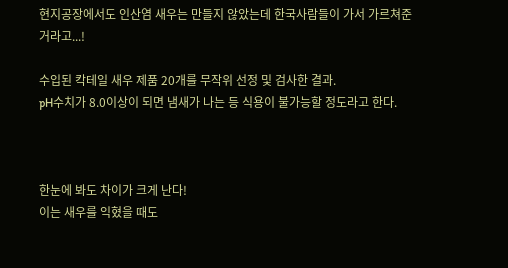현지공장에서도 인산염 새우는 만들지 않았는데 한국사람들이 가서 가르쳐준거라고...!

수입된 칵테일 새우 제품 20개를 무작위 선정 및 검사한 결과.
pH수치가 8.0이상이 되면 냄새가 나는 등 식용이 불가능할 정도라고 한다.



한눈에 봐도 차이가 크게 난다!
이는 새우를 익혔을 때도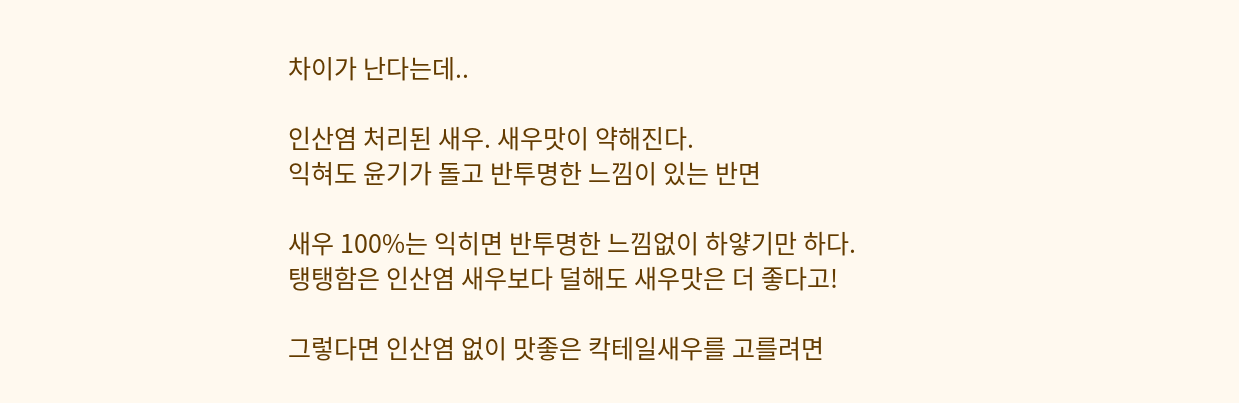차이가 난다는데..

인산염 처리된 새우. 새우맛이 약해진다.
익혀도 윤기가 돌고 반투명한 느낌이 있는 반면

새우 100%는 익히면 반투명한 느낌없이 하얗기만 하다.
탱탱함은 인산염 새우보다 덜해도 새우맛은 더 좋다고!

그렇다면 인산염 없이 맛좋은 칵테일새우를 고를려면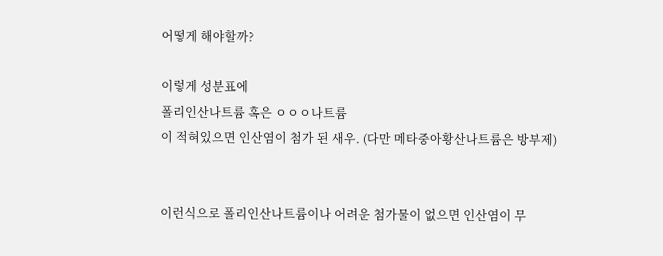어떻게 해야할까?

이렇게 성분표에
폴리인산나트륨 혹은 ㅇㅇㅇ나트륨
이 적혀있으면 인산염이 첨가 된 새우. (다만 메타중아황산나트륨은 방부제)


이런식으로 폴리인산나트륨이나 어려운 첨가물이 없으면 인산염이 무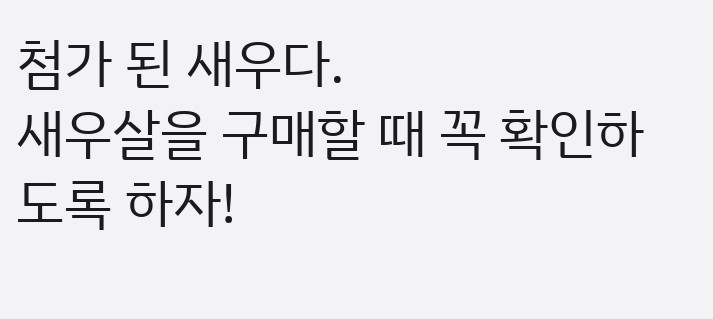첨가 된 새우다.
새우살을 구매할 때 꼭 확인하도록 하자!